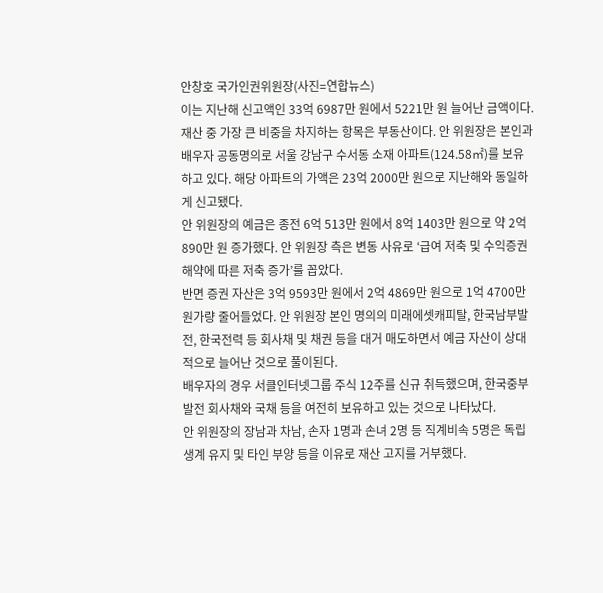안창호 국가인권위원장(사진=연합뉴스)
이는 지난해 신고액인 33억 6987만 원에서 5221만 원 늘어난 금액이다.
재산 중 가장 큰 비중을 차지하는 항목은 부동산이다. 안 위원장은 본인과 배우자 공동명의로 서울 강남구 수서동 소재 아파트(124.58㎡)를 보유하고 있다. 해당 아파트의 가액은 23억 2000만 원으로 지난해와 동일하게 신고됐다.
안 위원장의 예금은 종전 6억 513만 원에서 8억 1403만 원으로 약 2억 890만 원 증가했다. 안 위원장 측은 변동 사유로 ‘급여 저축 및 수익증권 해약에 따른 저축 증가’를 꼽았다.
반면 증권 자산은 3억 9593만 원에서 2억 4869만 원으로 1억 4700만 원가량 줄어들었다. 안 위원장 본인 명의의 미래에셋캐피탈, 한국남부발전, 한국전력 등 회사채 및 채권 등을 대거 매도하면서 예금 자산이 상대적으로 늘어난 것으로 풀이된다.
배우자의 경우 서클인터넷그룹 주식 12주를 신규 취득했으며, 한국중부발전 회사채와 국채 등을 여전히 보유하고 있는 것으로 나타났다.
안 위원장의 장남과 차남, 손자 1명과 손녀 2명 등 직계비속 5명은 독립생계 유지 및 타인 부양 등을 이유로 재산 고지를 거부했다.